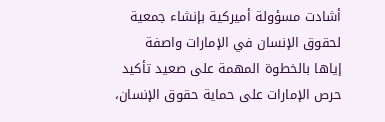أشادت مسؤولة أميركية بإنشاء جمعية لحقوق الإنسان في الإمارات واصفة إياها بالخطوة المهمة على صعيد تأكيد حرص الإمارات على حماية حقوق الإنسان،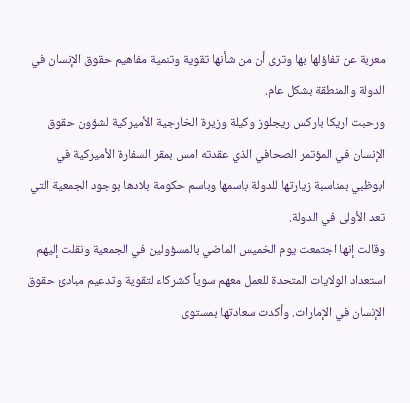معربة عن تفاؤلها بها وترى أن من شأنها تقوية وتنمية مفاهيم حقوق الإنسان في الدولة والمنطقة بشكل عام.
ورحبت اريكا باركس ريجلوز وكيلة وزيرة الخارجية الأميركية لشؤون حقوق الإنسان في المؤتمر الصحافي الذي عقدته امس بمقر السفارة الأميركية في ابوظبي بمناسبة زيارتها للدولة باسمها وباسم حكومة بلادها بوجود الجمعية التي تعد الأولى في الدولة.
وقالت إنها اجتمعت يوم الخميس الماضي بالمسؤولين في الجمعية ونقلت إليهم استعداد الولايات المتحدة للعمل معهم سوياً كشركاء لتقوية وتدعيم مبادئ حقوق الإنسان في الإمارات. وأكدت سعادتها بمستوى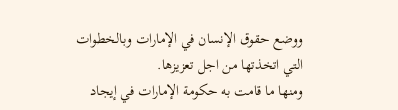ووضع حقوق الإنسان في الإمارات وبالخطوات التي اتخذتها من اجل تعزيزها.
ومنها ما قامت به حكومة الإمارات في إيجاد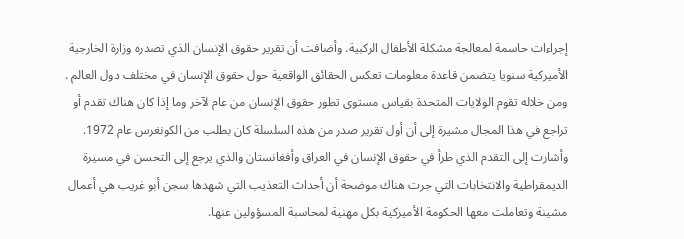إجراءات حاسمة لمعالجة مشكلة الأطفال الركبية. وأضافت أن تقرير حقوق الإنسان الذي تصدره وزارة الخارجية الأميركية سنويا يتضمن قاعدة معلومات تعكس الحقائق الواقعية حول حقوق الإنسان في مختلف دول العالم .
ومن خلاله تقوم الولايات المتحدة بقياس مستوى تطور حقوق الإنسان من عام لآخر وما إذا كان هناك تقدم أو تراجع في هذا المجال مشيرة إلى أن أول تقرير صدر من هذه السلسلة كان بطلب من الكونغرس عام 1972.
وأشارت إلى التقدم الذي طرأ في حقوق الإنسان في العراق وأفغانستان والذي يرجع إلى التحسن في مسيرة الديمقراطية والانتخابات التي جرت هناك موضحة أن أحداث التعذيب التي شهدها سجن أبو غريب هي أعمال مشينة وتعاملت معها الحكومة الأميركية بكل مهنية لمحاسبة المسؤولين عنها.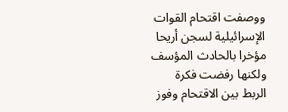ووصفت اقتحام القوات الإسرائيلية لسجن أريحا مؤخرا بالحادث المؤسف ولكنها رفضت فكرة الربط بين الاقتحام وفوز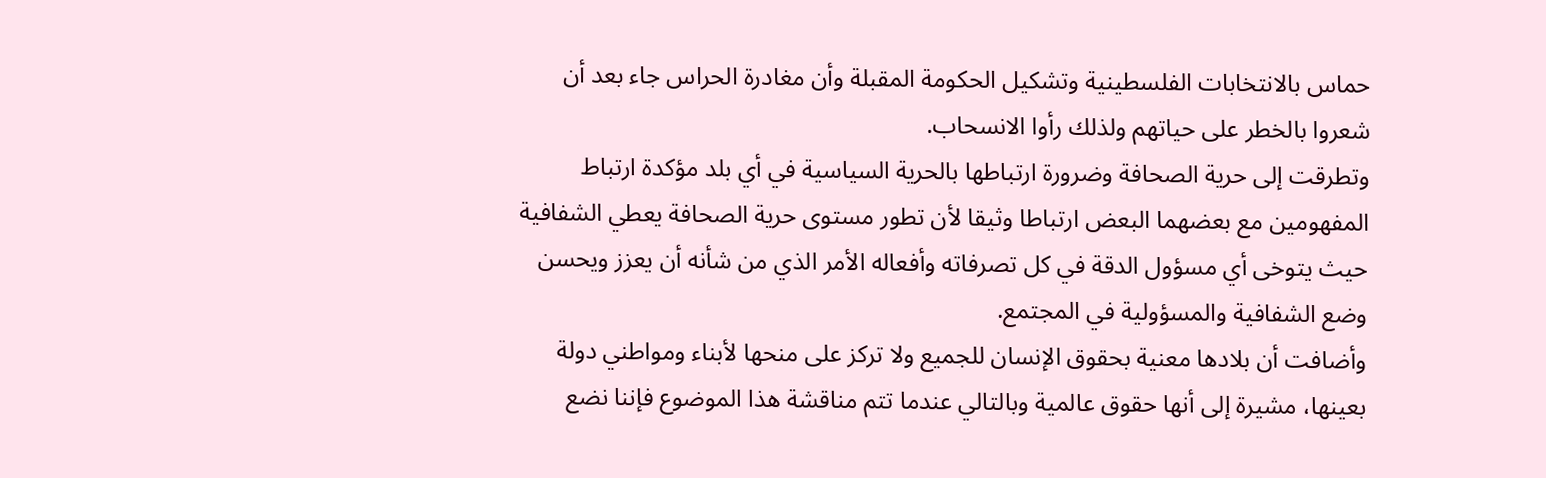حماس بالانتخابات الفلسطينية وتشكيل الحكومة المقبلة وأن مغادرة الحراس جاء بعد أن شعروا بالخطر على حياتهم ولذلك رأوا الانسحاب.
وتطرقت إلى حرية الصحافة وضرورة ارتباطها بالحرية السياسية في أي بلد مؤكدة ارتباط المفهومين مع بعضهما البعض ارتباطا وثيقا لأن تطور مستوى حرية الصحافة يعطي الشفافية حيث يتوخى أي مسؤول الدقة في كل تصرفاته وأفعاله الأمر الذي من شأنه أن يعزز ويحسن وضع الشفافية والمسؤولية في المجتمع.
وأضافت أن بلادها معنية بحقوق الإنسان للجميع ولا تركز على منحها لأبناء ومواطني دولة بعينها، مشيرة إلى أنها حقوق عالمية وبالتالي عندما تتم مناقشة هذا الموضوع فإننا نضع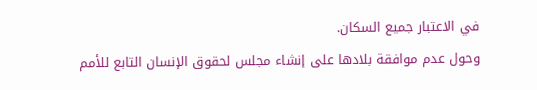في الاعتبار جميع السكان.
وحول عدم موافقة بلادها على إنشاء مجلس لحقوق الإنسان التابع للأمم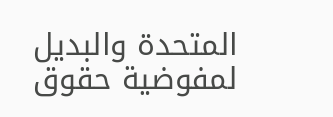المتحدة والبديل لمفوضية حقوق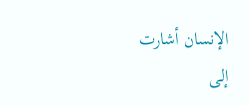الإنسان أشارت إلى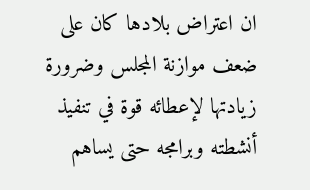ان اعتراض بلادها كان على ضعف موازنة المجلس وضرورة زيادتها لإعطائه قوة في تنفيذ أنشطته وبرامجه حتى يساهم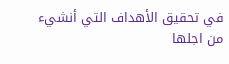في تحقيق الأهداف التي أنشيء من اجلها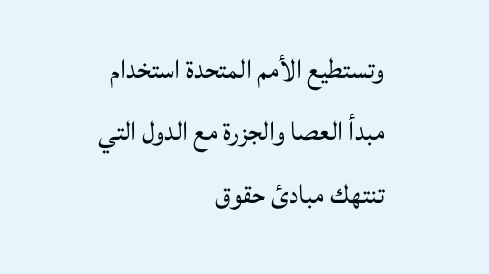وتستطيع الأمم المتحدة استخدام مبدأ العصا والجزرة مع الدول التي تنتهك مبادئ حقوق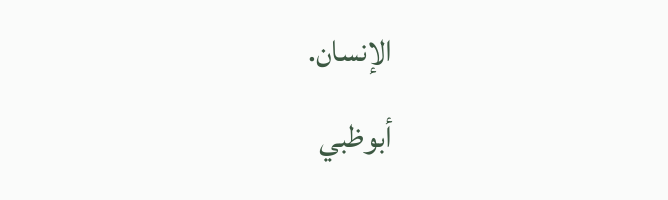الإنسان.
أبوظبي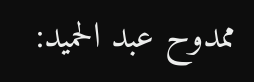ممدوح عبد الحميد: